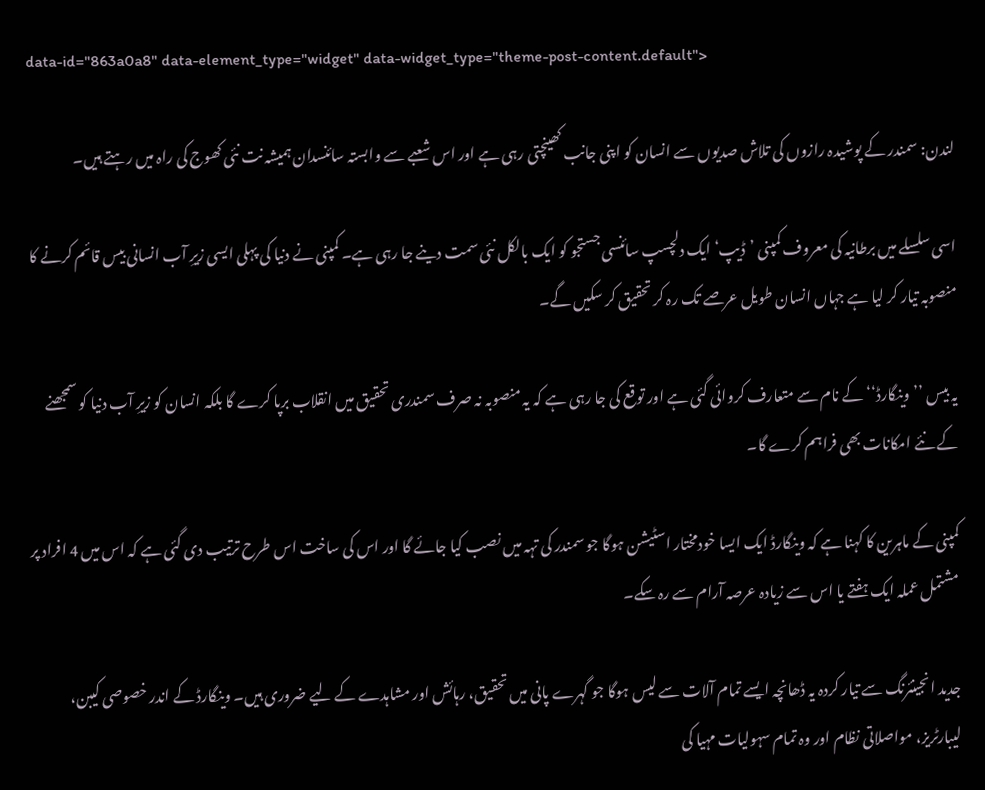data-id="863a0a8" data-element_type="widget" data-widget_type="theme-post-content.default">

لندن: سمندر کے پوشیدہ رازوں کی تلاش صدیوں سے انسان کو اپنی جانب کھینچتی رہی ہے اور اس شعبے سے وابستہ سائنسدان ہمیشہ نت نئی کھوج کی راہ میں رہتے ہیں۔

اسی سلسلے میں برطانیہ کی معروف کمپنی ’ڈیپ‘ ایک دلچسپ سائنسی جستجو کو ایک بالکل نئی سمت دینے جا رہی ہے۔ کمپنی نے دنیا کی پہلی ایسی زیرِ آب انسانی بیس قائم کرنے کا منصوبہ تیار کر لیا ہے جہاں انسان طویل عرصے تک رہ کر تحقیق کر سکیں گے۔

یہ بیس ’’وینگارڈ‘‘ کے نام سے متعارف کروائی گئی ہے اور توقع کی جا رہی ہے کہ یہ منصوبہ نہ صرف سمندری تحقیق میں انقلاب برپا کرے گا بلکہ انسان کو زیرِ آب دنیا کو سمجھنے کے نئے امکانات بھی فراہم کرے گا۔

کمپنی کے ماہرین کا کہنا ہے کہ وینگارڈ ایک ایسا خودمختار اسٹیشن ہوگا جو سمندر کی تہہ میں نصب کیا جائے گا اور اس کی ساخت اس طرح ترتیب دی گئی ہے کہ اس میں 4 افراد پر مشتمل عملہ ایک ہفتے یا اس سے زیادہ عرصہ آرام سے رہ سکے۔

جدید انجینئرنگ سے تیار کردہ یہ ڈھانچہ ایسے تمام آلات سے لیس ہوگا جو گہرے پانی میں تحقیق، رہائش اور مشاہدے کے لیے ضروری ہیں۔ وینگارڈ کے اندر خصوصی کیبن، لیبارٹریز، مواصلاتی نظام اور وہ تمام سہولیات مہیا کی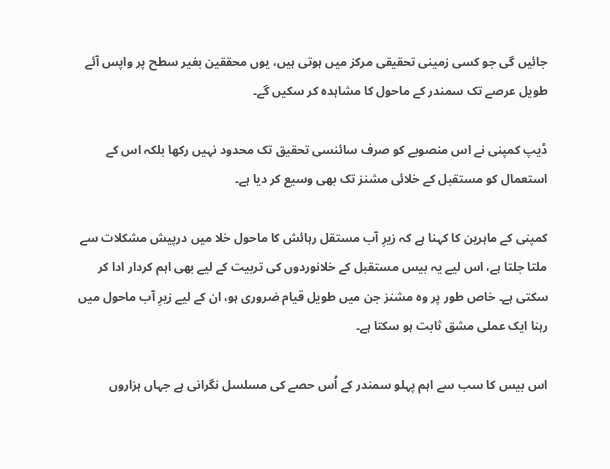جائیں گی جو کسی زمینی تحقیقی مرکز میں ہوتی ہیں، یوں محققین بغیر سطح پر واپس آئے طویل عرصے تک سمندر کے ماحول کا مشاہدہ کر سکیں گے۔

ڈیپ کمپنی نے اس منصوبے کو صرف سائنسی تحقیق تک محدود نہیں رکھا بلکہ اس کے استعمال کو مستقبل کے خلائی مشنز تک بھی وسیع کر دیا ہے۔

کمپنی کے ماہرین کا کہنا ہے کہ زیرِ آب مستقل رہائش کا ماحول خلا میں درپیش مشکلات سے ملتا جلتا ہے، اس لیے یہ بیس مستقبل کے خلانوردوں کی تربیت کے لیے بھی اہم کردار ادا کر سکتی ہے۔ خاص طور پر وہ مشنز جن میں طویل قیام ضروری ہو، ان کے لیے زیرِ آب ماحول میں رہنا ایک عملی مشق ثابت ہو سکتا ہے۔

اس بیس کا سب سے اہم پہلو سمندر کے اُس حصے کی مسلسل نگرانی ہے جہاں ہزاروں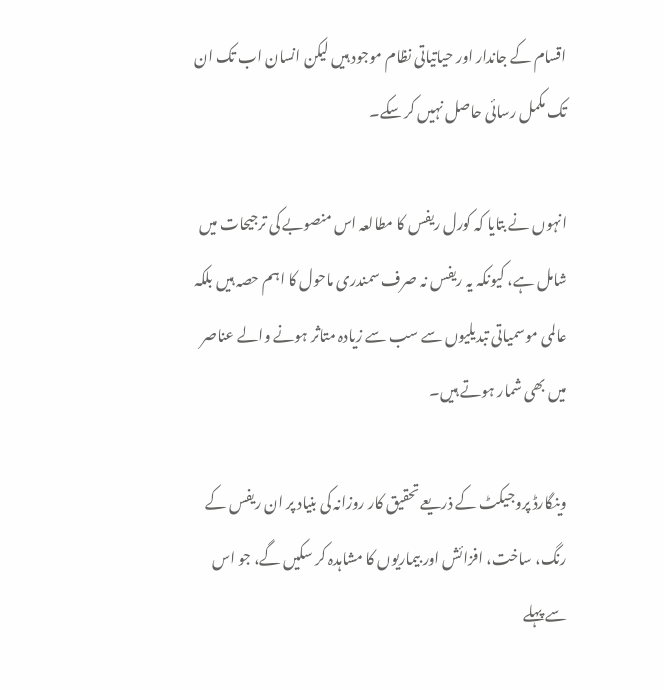اقسام کے جاندار اور حیاتیاتی نظام موجود ہیں لیکن انسان اب تک ان تک مکمل رسائی حاصل نہیں کر سکے۔

انہوں نے بتایا کہ کورل ریفس کا مطالعہ اس منصوبے کی ترجیحات میں شامل ہے، کیونکہ یہ ریفس نہ صرف سمندری ماحول کا اہم حصہ ہیں بلکہ عالمی موسمیاتی تبدیلیوں سے سب سے زیادہ متاثر ہونے والے عناصر میں بھی شمار ہوتے ہیں۔

وینگارڈ پروجیکٹ کے ذریعے تحقیق کار روزانہ کی بنیاد پر ان ریفس کے رنگ، ساخت، افزائش اور بیماریوں کا مشاہدہ کر سکیں گے، جو اس سے پہلے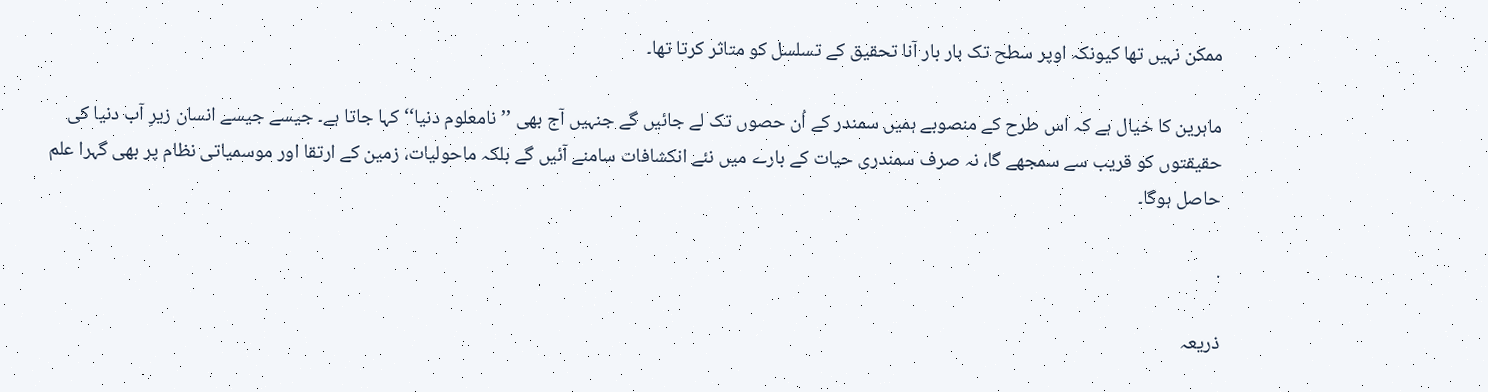ممکن نہیں تھا کیونکہ اوپر سطح تک بار بار آنا تحقیق کے تسلسل کو متاثر کرتا تھا۔

ماہرین کا خیال ہے کہ اس طرح کے منصوبے ہمیں سمندر کے اُن حصوں تک لے جائیں گے جنہیں آج بھی ’’نامعلوم دنیا‘‘ کہا جاتا ہے۔ جیسے جیسے انسان زیرِ آب دنیا کی حقیقتوں کو قریب سے سمجھے گا، نہ صرف سمندری حیات کے بارے میں نئے انکشافات سامنے آئیں گے بلکہ ماحولیات، زمین کے ارتقا اور موسمیاتی نظام پر بھی گہرا علم حاصل ہوگا۔

.

ذریعہ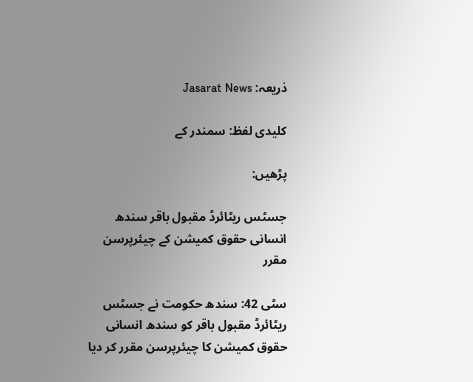ذریعہ: Jasarat News

کلیدی لفظ: سمندر کے

پڑھیں:

جسٹس ریٹائرڈ مقبول باقر سندھ انسانی حقوق کمیشن کے چیئرپرسن مقرر

سٹی 42: سندھ حکومت نے جسٹس ریٹائرڈ مقبول باقر کو سندھ انسانی حقوق کمیشن کا چیئرپرسن مقرر کر دیا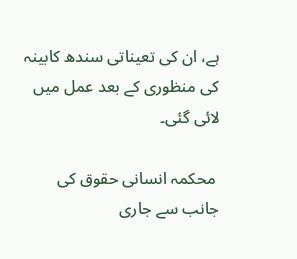ہے، ان کی تعیناتی سندھ کابینہ کی منظوری کے بعد عمل میں لائی گئی۔

 محکمہ انسانی حقوق کی جانب سے جاری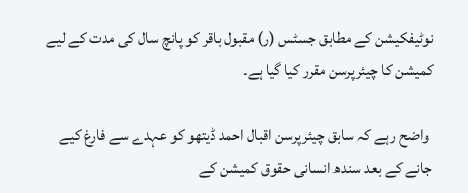نوٹیفکیشن کے مطابق جسٹس (ر) مقبول باقر کو پانچ سال کی مدت کے لیے کمیشن کا چیئرپرسن مقرر کیا گیا ہے۔

 واضح رہے کہ سابق چیئرپرسن اقبال احمد ڈیتھو کو عہدے سے فارغ کیے جانے کے بعد سندھ انسانی حقوق کمیشن کے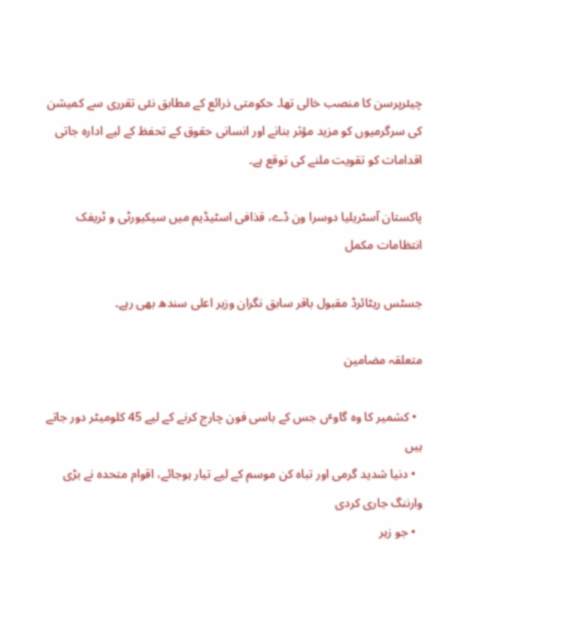چیئرپرسن کا منصب خالی تھا۔ حکومتی ذرائع کے مطابق نئی تقرری سے کمیشن کی سرگرمیوں کو مزید مؤثر بنانے اور انسانی حقوق کے تحفظ کے لیے ادارہ جاتی اقدامات کو تقویت ملنے کی توقع ہے۔

پاکستان آسٹریلیا دوسرا ون ڈے، قذافی اسٹیڈیم میں سیکیورٹی و ٹریفک انتظامات مکمل

جسٹس ریٹائرڈ مقبول باقر سابق نگران وزیر اعلی سندھ بھی رہے۔

متعلقہ مضامین

  • کشمیر کا وہ گاوٴں جس کے باسی فون چارج کرنے کے لیے 45 کلومیٹر دور جاتے ہیں
  • دنیا شدید گرمی اور تباہ کن موسم کے لیے تیار ہوجائے، اقوام متحدہ نے بڑی وارننگ جاری کردی
  • جو زہر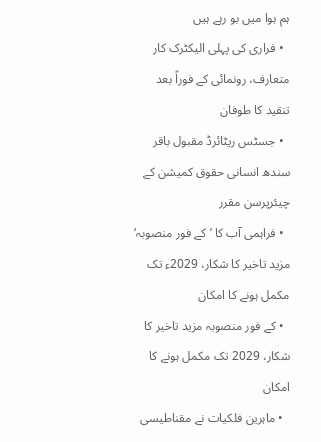ہم ہوا میں بو رہے ہیں
  • فراری کی پہلی الیکٹرک کار متعارف، رونمائی کے فوراً بعد تنقید کا طوفان
  • جسٹس ریٹائرڈ مقبول باقر سندھ انسانی حقوق کمیشن کے چیئرپرسن مقرر
  • فراہمی آب کا ’کے فور منصوبہ‘ مزید تاخیر کا شکار، 2029ء تک مکمل ہونے کا امکان
  • کے فور منصوبہ مزید تاخیر کا شکار، 2029 تک مکمل ہونے کا امکان
  • ماہرین فلکیات نے مقناطیسی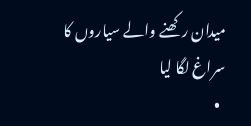میدان رکھنے والے سیاروں کا سراغ لگا لیا
  •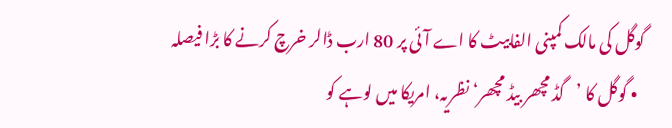گوگل کی مالک کمپنی الفابیٹ کا اے آئی پر 80 ارب ڈالر خرچ کرنے کا بڑا فیصلہ
  • گوگل کا ’گڈ مچھر بیڈ مچھر‘ نظریہ، امریکا میں لوہے کو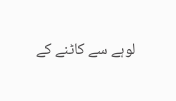لوہے سے کاٹنے کے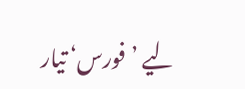لیے ’فورس‘ تیار